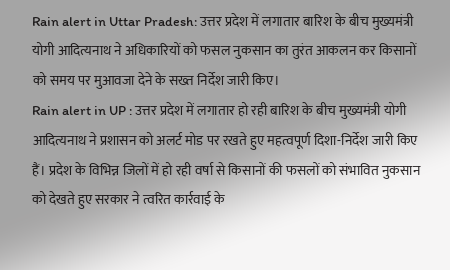Rain alert in Uttar Pradesh: उत्तर प्रदेश में लगातार बारिश के बीच मुख्यमंत्री योगी आदित्यनाथ ने अधिकारियों को फसल नुकसान का तुरंत आकलन कर किसानों को समय पर मुआवजा देने के सख्त निर्देश जारी किए।
Rain alert in UP : उत्तर प्रदेश में लगातार हो रही बारिश के बीच मुख्यमंत्री योगी आदित्यनाथ ने प्रशासन को अलर्ट मोड पर रखते हुए महत्वपूर्ण दिशा-निर्देश जारी किए हैं। प्रदेश के विभिन्न जिलों में हो रही वर्षा से किसानों की फसलों को संभावित नुकसान को देखते हुए सरकार ने त्वरित कार्रवाई के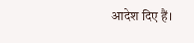आदेश दिए हैं।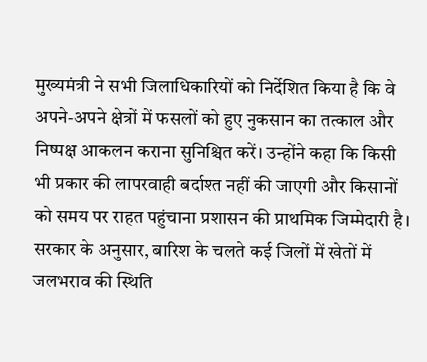मुख्यमंत्री ने सभी जिलाधिकारियों को निर्देशित किया है कि वे अपने-अपने क्षेत्रों में फसलों को हुए नुकसान का तत्काल और निष्पक्ष आकलन कराना सुनिश्चित करें। उन्होंने कहा कि किसी भी प्रकार की लापरवाही बर्दाश्त नहीं की जाएगी और किसानों को समय पर राहत पहुंचाना प्रशासन की प्राथमिक जिम्मेदारी है।
सरकार के अनुसार, बारिश के चलते कई जिलों में खेतों में जलभराव की स्थिति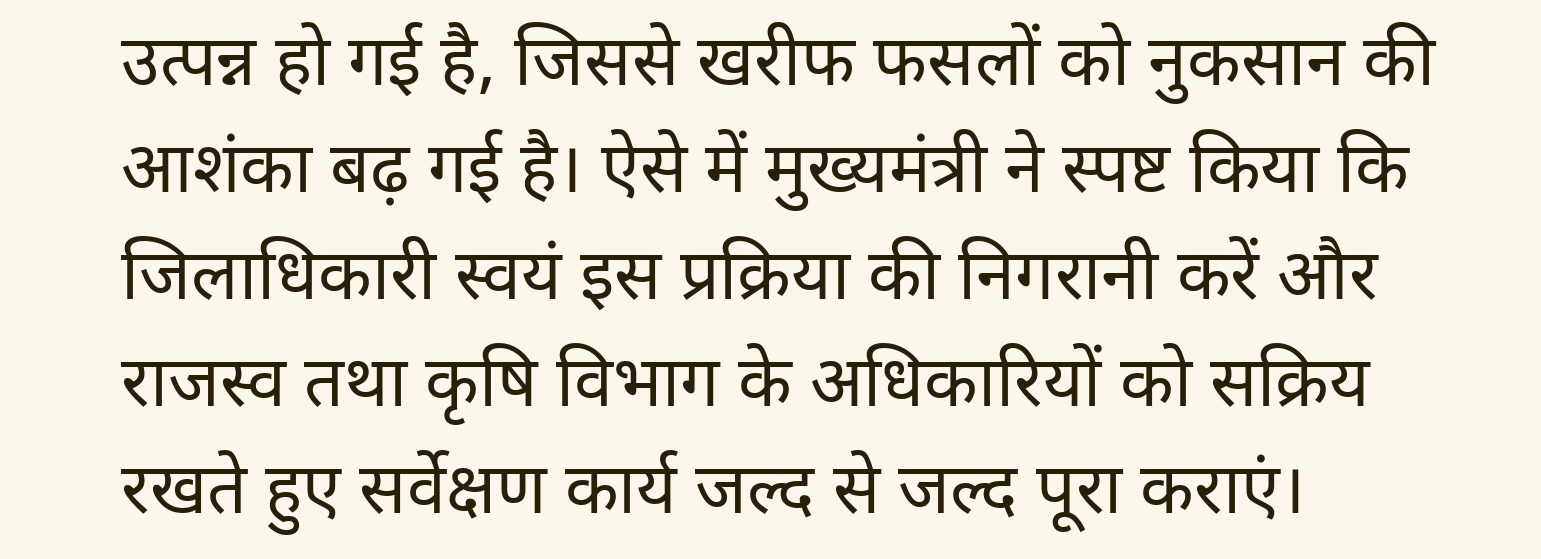उत्पन्न हो गई है, जिससे खरीफ फसलों को नुकसान की आशंका बढ़ गई है। ऐसे में मुख्यमंत्री ने स्पष्ट किया कि जिलाधिकारी स्वयं इस प्रक्रिया की निगरानी करें और राजस्व तथा कृषि विभाग के अधिकारियों को सक्रिय रखते हुए सर्वेक्षण कार्य जल्द से जल्द पूरा कराएं।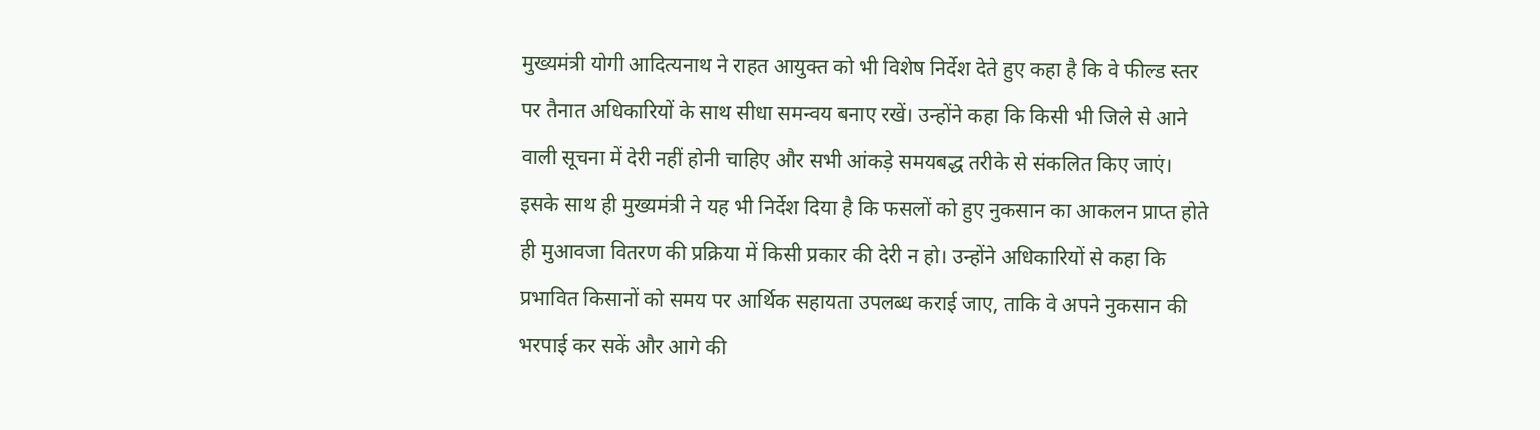मुख्यमंत्री योगी आदित्यनाथ ने राहत आयुक्त को भी विशेष निर्देश देते हुए कहा है कि वे फील्ड स्तर पर तैनात अधिकारियों के साथ सीधा समन्वय बनाए रखें। उन्होंने कहा कि किसी भी जिले से आने वाली सूचना में देरी नहीं होनी चाहिए और सभी आंकड़े समयबद्ध तरीके से संकलित किए जाएं।
इसके साथ ही मुख्यमंत्री ने यह भी निर्देश दिया है कि फसलों को हुए नुकसान का आकलन प्राप्त होते ही मुआवजा वितरण की प्रक्रिया में किसी प्रकार की देरी न हो। उन्होंने अधिकारियों से कहा कि प्रभावित किसानों को समय पर आर्थिक सहायता उपलब्ध कराई जाए, ताकि वे अपने नुकसान की भरपाई कर सकें और आगे की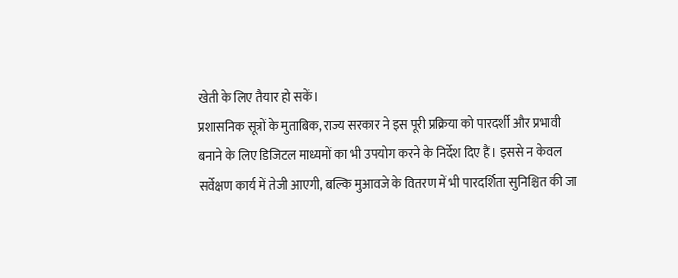खेती के लिए तैयार हो सकें।
प्रशासनिक सूत्रों के मुताबिक, राज्य सरकार ने इस पूरी प्रक्रिया को पारदर्शी और प्रभावी बनाने के लिए डिजिटल माध्यमों का भी उपयोग करने के निर्देश दिए हैं। इससे न केवल सर्वेक्षण कार्य में तेजी आएगी, बल्कि मुआवजे के वितरण में भी पारदर्शिता सुनिश्चित की जा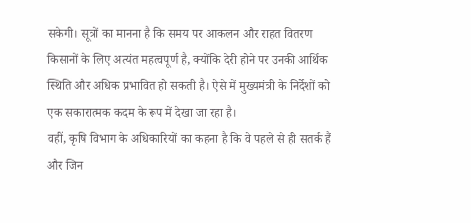सकेगी। सूत्रों का मानना है कि समय पर आकलन और राहत वितरण किसानों के लिए अत्यंत महत्वपूर्ण है, क्योंकि देरी होने पर उनकी आर्थिक स्थिति और अधिक प्रभावित हो सकती है। ऐसे में मुख्यमंत्री के निर्देशों को एक सकारात्मक कदम के रूप में देखा जा रहा है।
वहीं, कृषि विभाग के अधिकारियों का कहना है कि वे पहले से ही सतर्क हैं और जिन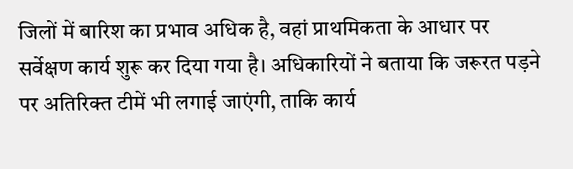जिलों में बारिश का प्रभाव अधिक है, वहां प्राथमिकता के आधार पर सर्वेक्षण कार्य शुरू कर दिया गया है। अधिकारियों ने बताया कि जरूरत पड़ने पर अतिरिक्त टीमें भी लगाई जाएंगी, ताकि कार्य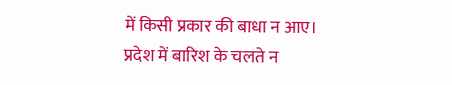में किसी प्रकार की बाधा न आए।
प्रदेश में बारिश के चलते न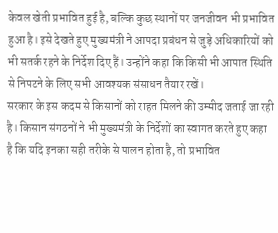केवल खेती प्रभावित हुई है, बल्कि कुछ स्थानों पर जनजीवन भी प्रभावित हुआ है। इसे देखते हुए मुख्यमंत्री ने आपदा प्रबंधन से जुड़े अधिकारियों को भी सतर्क रहने के निर्देश दिए हैं। उन्होंने कहा कि किसी भी आपात स्थिति से निपटने के लिए सभी आवश्यक संसाधन तैयार रखें।
सरकार के इस कदम से किसानों को राहत मिलने की उम्मीद जताई जा रही है। किसान संगठनों ने भी मुख्यमंत्री के निर्देशों का स्वागत करते हुए कहा है कि यदि इनका सही तरीके से पालन होता है, तो प्रभावित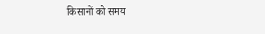किसानों को समय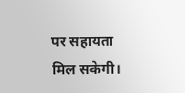पर सहायता मिल सकेगी।